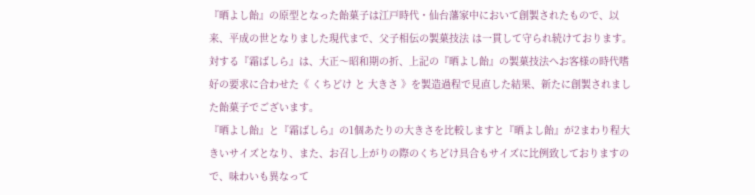『晒よし飴』の原型となった飴菓子は江戸時代・仙台藩家中において創製されたもので、以来、平成の世となりました現代まで、父子相伝の製菓技法 は一貫して守られ続けております。
対する『霜ばしら』は、大正〜昭和期の折、上記の『晒よし飴』の製菓技法へお客様の時代嗜好の要求に合わせた《 くちどけ と 大きさ 》を製造過程で見直した結果、新たに創製されました飴菓子でございます。
『晒よし飴』と『霜ばしら』の1個あたりの大きさを比較しますと『晒よし飴』が2まわり程大きいサイズとなり、また、お召し上がりの際のくちどけ具合もサイズに比例致しておりますので、味わいも異なって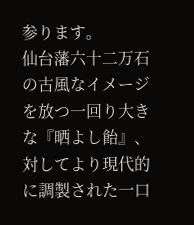参ります。
仙台藩六十二万石の古風なイメージを放つ一回り大きな『晒よし飴』、対してより現代的に調製された一口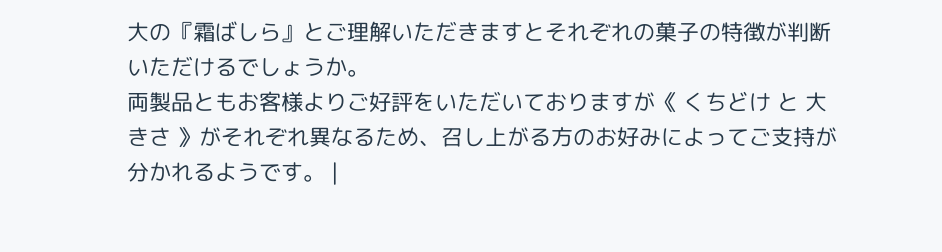大の『霜ばしら』とご理解いただきますとそれぞれの菓子の特徴が判断いただけるでしょうか。
両製品ともお客様よりご好評をいただいておりますが《 くちどけ と 大きさ 》がそれぞれ異なるため、召し上がる方のお好みによってご支持が分かれるようです。 |